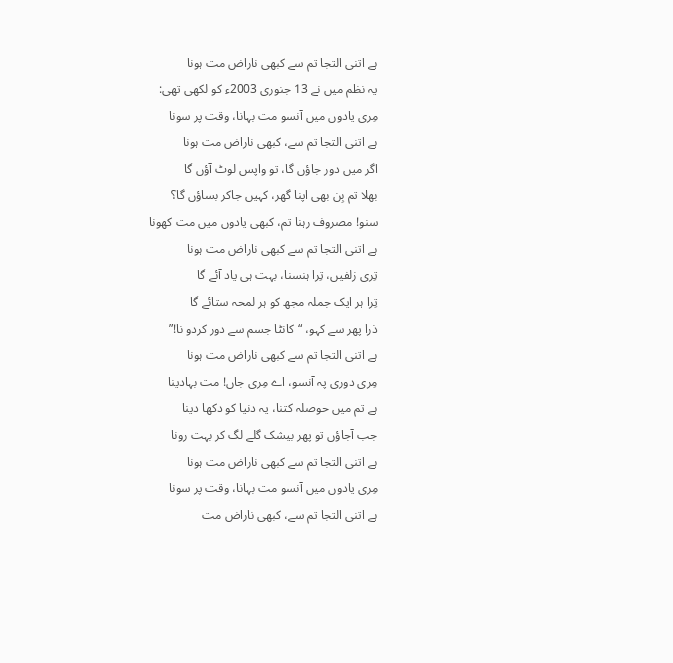ہے اتنی التجا تم سے کبھی ناراض مت ہونا
یہ نظم میں نے 13 جنوری 2003ء کو لکھی تھی:
مِری یادوں میں آنسو مت بہانا، وقت پر سونا
ہے اتنی التجا تم سے، کبھی ناراض مت ہونا
اگر میں دور جاؤں گا، تو واپس لوٹ آؤں گا
بھلا تم بِن بھی اپنا گھر، کہیں جاکر بساؤں گا؟
سنو! مصروف رہنا تم، کبھی یادوں میں مت کھونا
ہے اتنی التجا تم سے کبھی ناراض مت ہونا
تِری زلفیں، تِرا ہنسنا، بہت ہی یاد آئے گا
تِرا ہر ایک جملہ مجھ کو ہر لمحہ ستائے گا
ذرا پھر سے کہو، “کانٹا جسم سے دور کردو نا!”
ہے اتنی التجا تم سے کبھی ناراض مت ہونا
مِری دوری پہ آنسو، اے مِری جاں! مت بہادینا
ہے تم میں حوصلہ کتنا، یہ دنیا کو دکھا دینا
جب آجاؤں تو پھر بیشک گلے لگ کر بہت رونا
ہے اتنی التجا تم سے کبھی ناراض مت ہونا
مِری یادوں میں آنسو مت بہانا، وقت پر سونا
ہے اتنی التجا تم سے، کبھی ناراض مت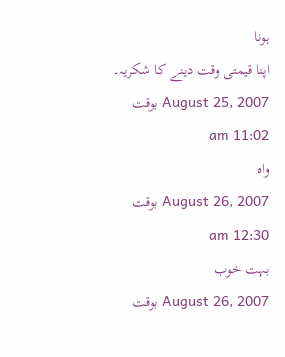ہونا
اپنا قیمتی وقت دینے کا شکریہ۔
August 25, 2007 بوقت 11:02 am
واہ
August 26, 2007 بوقت 12:30 am
بہت خوب
August 26, 2007 بوقت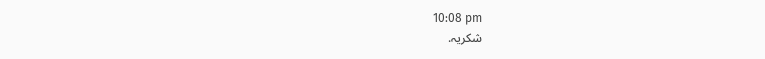10:08 pm
شکریہ.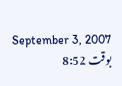September 3, 2007 بوقت 8:52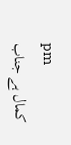pm
کمال ہے جناب